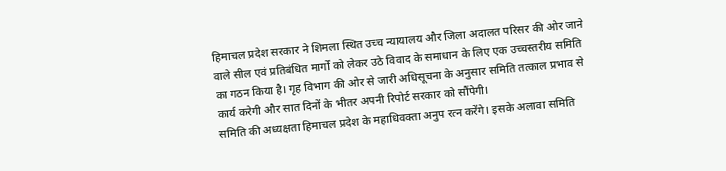हिमाचल प्रदेश सरकार ने शिमला स्थित उच्च न्यायालय और जिला अदालत परिसर की ओर जाने वाले सील एवं प्रतिबंधित मार्गों को लेकर उठे विवाद के समाधान के लिए एक उच्चस्तरीय समिति का गठन किया है। गृह विभाग की ओर से जारी अधिसूचना के अनुसार समिति तत्काल प्रभाव से कार्य करेगी और सात दिनों के भीतर अपनी रिपोर्ट सरकार को सौंपेगी।
समिति की अध्यक्षता हिमाचल प्रदेश के महाधिवक्ता अनुप रत्न करेंगे। इसके अलावा समिति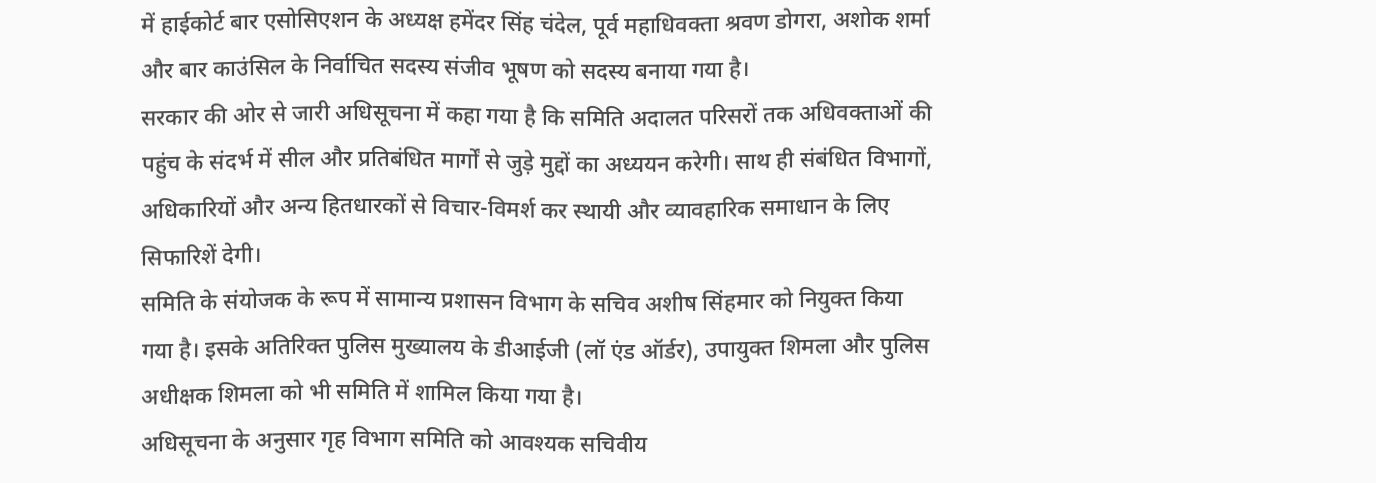में हाईकोर्ट बार एसोसिएशन के अध्यक्ष हमेंदर सिंह चंदेल, पूर्व महाधिवक्ता श्रवण डोगरा, अशोक शर्मा और बार काउंसिल के निर्वाचित सदस्य संजीव भूषण को सदस्य बनाया गया है।
सरकार की ओर से जारी अधिसूचना में कहा गया है कि समिति अदालत परिसरों तक अधिवक्ताओं की पहुंच के संदर्भ में सील और प्रतिबंधित मार्गों से जुड़े मुद्दों का अध्ययन करेगी। साथ ही संबंधित विभागों, अधिकारियों और अन्य हितधारकों से विचार-विमर्श कर स्थायी और व्यावहारिक समाधान के लिए सिफारिशें देगी।
समिति के संयोजक के रूप में सामान्य प्रशासन विभाग के सचिव अशीष सिंहमार को नियुक्त किया गया है। इसके अतिरिक्त पुलिस मुख्यालय के डीआईजी (लॉ एंड ऑर्डर), उपायुक्त शिमला और पुलिस अधीक्षक शिमला को भी समिति में शामिल किया गया है।
अधिसूचना के अनुसार गृह विभाग समिति को आवश्यक सचिवीय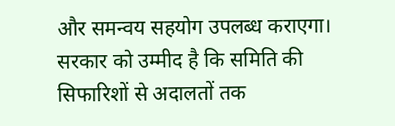और समन्वय सहयोग उपलब्ध कराएगा। सरकार को उम्मीद है कि समिति की सिफारिशों से अदालतों तक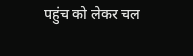पहुंच को लेकर चल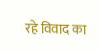रहे विवाद का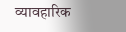व्यावहारिक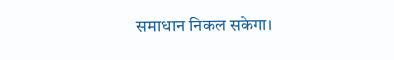समाधान निकल सकेगा।